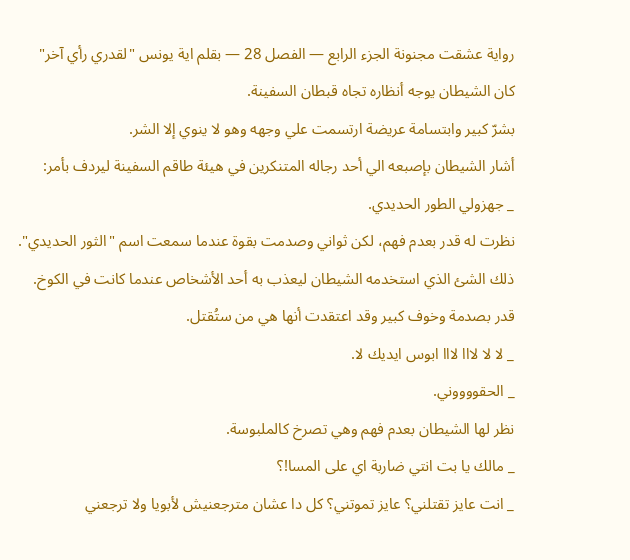رواية عشقت مجنونة الجزء الرابع — الفصل 28 — بقلم اية يونس "لقدري رأي آخر"
كان الشيطان يوجه أنظاره تجاه قبطان السفينة.
بشرّ كبير وابتسامة عريضة ارتسمت علي وجهه وهو لا ينوي إلا الشر.
أشار الشيطان بإصبعه الي أحد رجاله المتنكرين في هيئة طاقم السفينة ليردف بأمر:
_ جهزولي الطور الحديدي.
نظرت له قدر بعدم فهم، لكن ثواني وصدمت بقوة عندما سمعت اسم "الثور الحديدي".
ذلك الشئ الذي استخدمه الشيطان ليعذب به أحد الأشخاص عندما كانت في الكوخ.
قدر بصدمة وخوف كبير وقد اعتقدت أنها هي من ستُقتل.
_ لا لا لااا لااا ابوس ايديك لا.
_ الحقووووني.
نظر لها الشيطان بعدم فهم وهي تصرخ كالملبوسة.
_ مالك يا بت انتي ضاربة اي على المسا!؟
_ انت عايز تقتلني؟ عايز تموتني؟ كل دا عشان مترجعنيش لأبويا ولا ترجعني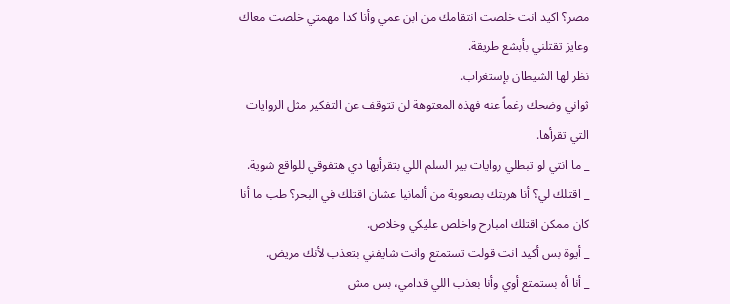مصر؟ اكيد انت خلصت انتقامك من ابن عمي وأنا كدا مهمتي خلصت معاك وعايز تقتلني بأبشع طريقة.
نظر لها الشيطان بإستغراب.
ثواني وضحك رغماً عنه فهذه المعتوهة لن تتوقف عن التفكير مثل الروايات التي تقرأها.
_ ما انتي لو تبطلي روايات بير السلم اللي بتقرأيها دي هتفوقي للواقع شوية.
_ اقتلك لي؟ أنا هربتك بصعوبة من ألمانيا عشان اقتلك في البحر؟ طب ما أنا كان ممكن اقتلك امبارح واخلص عليكي وخلاص.
_ أيوة بس أكيد انت قولت تستمتع وانت شايفني بتعذب لأنك مريض.
_ أنا أه بستمتع أوي وأنا بعذب اللي قدامي، بس مش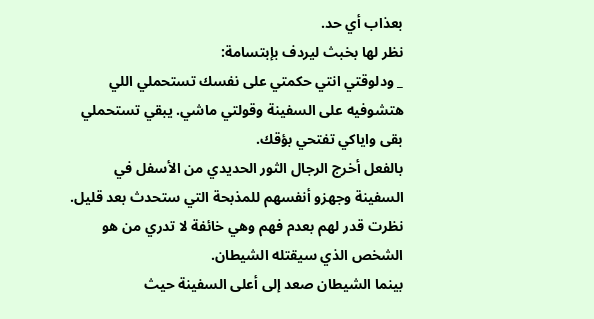بعذاب أي حد.
نظر لها بخبث ليردف بإبتسامة:
_ ودلوقتي انتي حكمتي على نفسك تستحملي اللي هتشوفيه على السفينة وقولتي ماشي. يبقي تستحملي بقى واياكي تفتحي بؤقك.
بالفعل أخرج الرجال الثور الحديدي من الأسفل في السفينة وجهزو أنفسهم للمذبحة التي ستحدث بعد قليل.
نظرت قدر لهم بعدم فهم وهي خائفة لا تدري من هو الشخص الذي سيقتله الشيطان.
بينما الشيطان صعد إلى أعلى السفينة حيث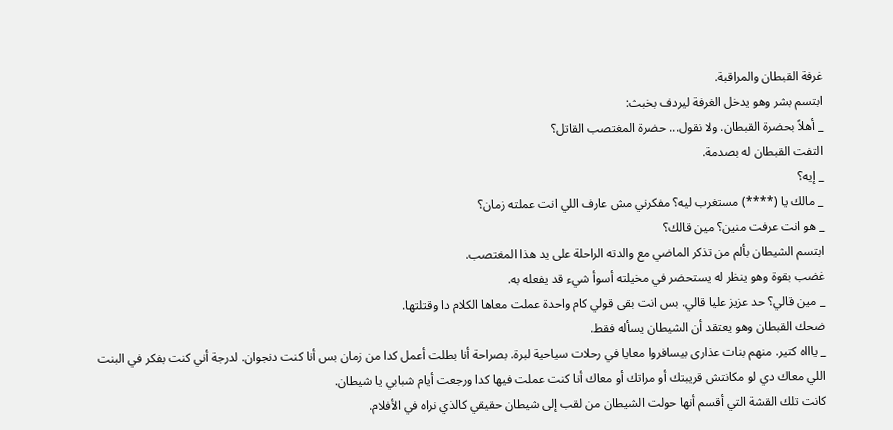غرفة القبطان والمراقبة.
ابتسم بشر وهو يدخل الغرفة ليردف بخبث:
_ أهلاً بحضرة القبطان. ولا نقول... حضرة المغتصب القاتل؟
التفت القبطان له بصدمة.
_ إيه؟
_ مالك يا (****) مستغرب ليه؟ مفكرني مش عارف اللي انت عملته زمان؟
_ هو انت عرفت منين؟ مين قالك؟
ابتسم الشيطان بألم من تذكر الماضي مع والدته الراحلة على يد هذا المغتصب.
غضب بقوة وهو ينظر له يستحضر في مخيلته أسوأ شيء قد يفعله به.
_ مين قالي؟ حد عزيز عليا قالي. بس انت بقى قولي كام واحدة عملت معاها الكلام دا وقتلتها.
ضحك القبطان وهو يعتقد أن الشيطان يسأله فقط.
_ ياااه كتير. منهم بنات عذارى بيسافروا معايا في رحلات سياحية لبرة. بصراحة أنا بطلت أعمل كدا من زمان بس أنا كنت دنجوان. لدرجة أني كنت بفكر في البنت اللي معاك دي لو مكانتش قريبتك أو مراتك أو معاك أنا كنت عملت فيها كدا ورجعت أيام شبابي يا شيطان.
كانت تلك القشة التي أقسم أنها حولت الشيطان من لقب إلى شيطان حقيقي كالذي نراه في الأفلام.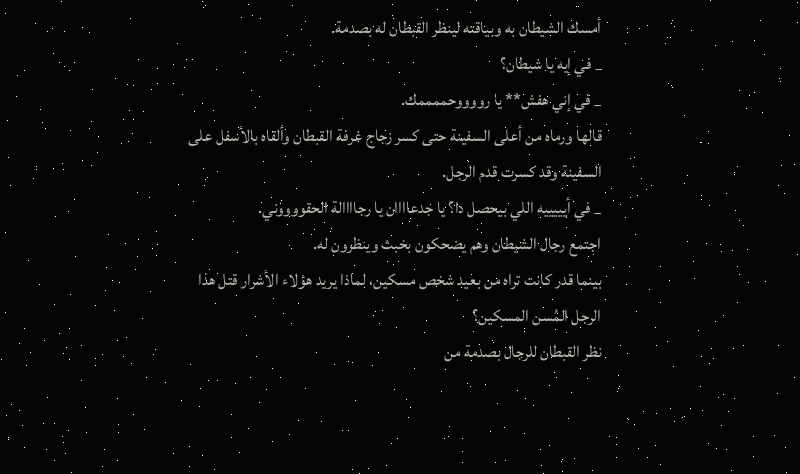أمسك الشيطان به وبياقته لينظر القبطان له بصدمة.
_ في إيه يا شيطان؟
_ في إني هفش** يا رووووحممممك.
قالها ورماه من أعلى السفينة حتى كسر زجاج غرفة القبطان وألقاه بالأسفل على السفينة وقد كسرت قدم الرجل.
_ في أيييييه اللي بيحصل دا؟ يا جدعاااان يا رجاااالة الحقووووني.
اجتمع رجال الشيطان وهم يضحكون بخبث وينظرون له.
بينما قدر كانت تراه من بعيد شخص مسكين، لماذا يريد هؤلاء الأشرار قتل هذا الرجل المُسن المسكين؟
نظر القبطان للرجال بصدمة من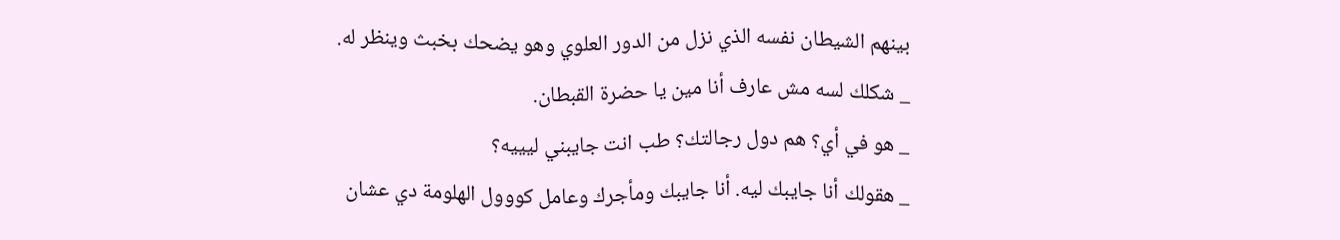بينهم الشيطان نفسه الذي نزل من الدور العلوي وهو يضحك بخبث وينظر له.
_ شكلك لسه مش عارف أنا مين يا حضرة القبطان.
_ هو في أي؟ هم دول رجالتك؟ طب انت جايبني ليييه؟
_ هقولك أنا جايبك ليه. أنا جايبك ومأجرك وعامل كووول الهلومة دي عشان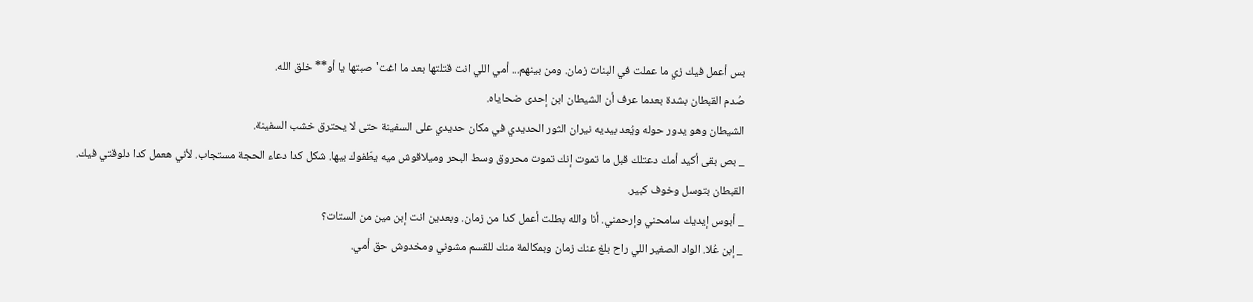بس أعمل فيك زي ما عملت في البنات زمان. ومن بينهم... أمي اللي انت قتلتها بعد ما اغت'صبتها يا أو** خلق الله.
صُدم القبطان بشدة بعدما عرف أن الشيطان ابن إحدى ضحاياه.
الشيطان وهو يدور حوله ويُعد بيديه نيران الثور الحديدي في مكان حديدي على السفينة حتى لا يحترق خشب السفينة.
_ بص بقى أكيد أمك دعتلك قبل ما تموت إنك تموت محروق وسط البحر وميلاقوش ميه يطّفوك بيها. شكل كدا دعاء الحجة مستجاب. لأني هعمل كدا دلوقتي فيك.
القبطان بتوسل وخوف كبير.
_ أبوس إيديك سامحني وإرحمني. أنا والله بطلت أعمل كدا من زمان. وبعدين انت إبن مين من الستات؟
_ إبن عُلا. الواد الصغير اللي راح بلغ عنك زمان وبمكالمة منك للقسم مشوني ومخدوش حق أمي.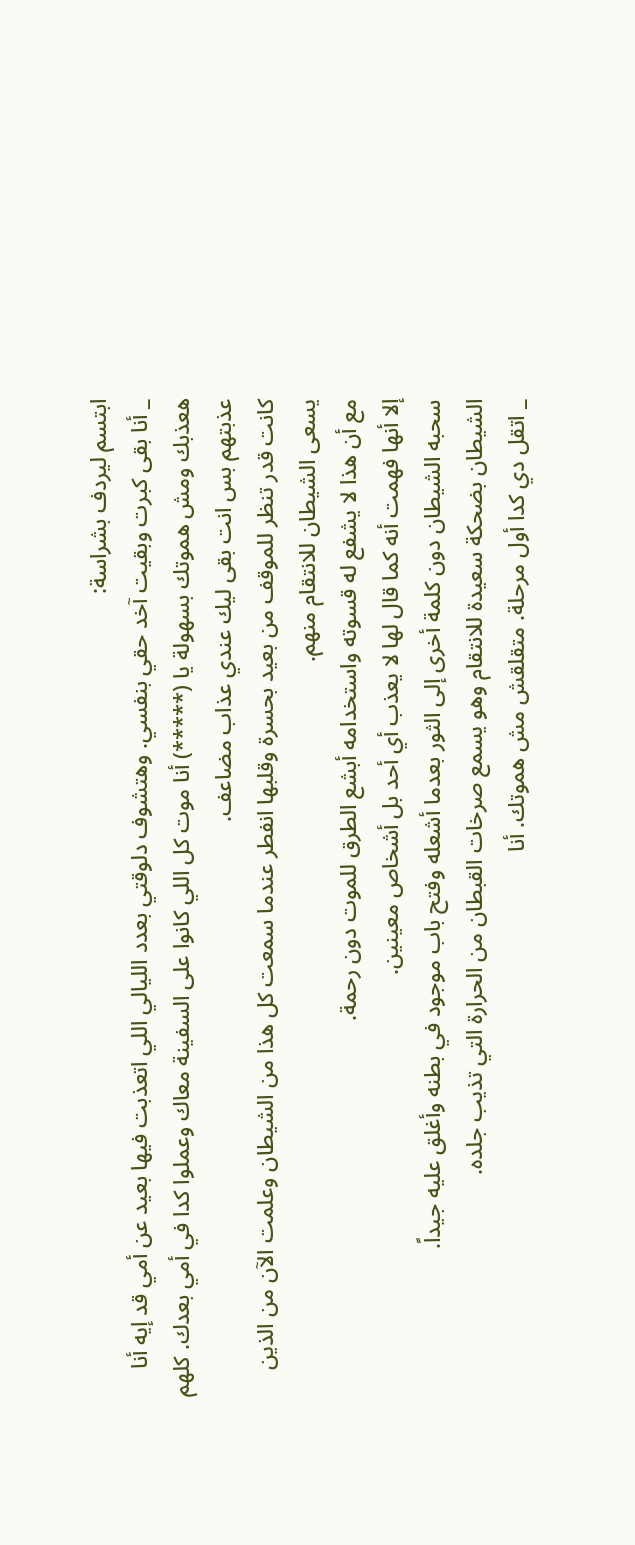ابتسم ليردف بشراسة:
_ أنا بقى كبرت وبقيت آخد حقي بنفسي. وهتشوف دلوقتي بعدد الليالي اللي اتعذبت فيها بعيد عن أمي قد إيه أنا هعذبك ومش هموتك بسهولة يا (*****) أنا موت كل اللي كانوا على السفينة معاك وعملوا كدا في أمي بعدك. كلهم عذبتهم بس انت بقى ليك عندي عذاب مضاعف.
كانت قدر تنظر للموقف من بعيد بحسرة وقلبها انفطر عندما سمعت كل هذا من الشيطان وعلمت الآن من الذين يسعى الشيطان للانتقام منهم.
مع أن هذا لا يشفع له قسوته واستخدامه أبشع الطرق للموت دون رحمة.
إلا أنها فهمت أنه كما قال لها لا يعذب أي أحد بل أشخاص معينين.
سحبه الشيطان دون كلمة أخرى إلى الثور بعدما أشعله وفتح باب موجود في بطنه وأغلق عليه جيداً.
الشيطان بضحكة سعيدة للانتقام وهو يسمع صرخات القبطان من الحرارة التي تذيب جلده.
_ اتقل دي كدا أول مرحلة. متقلقش مش هموتك. أنا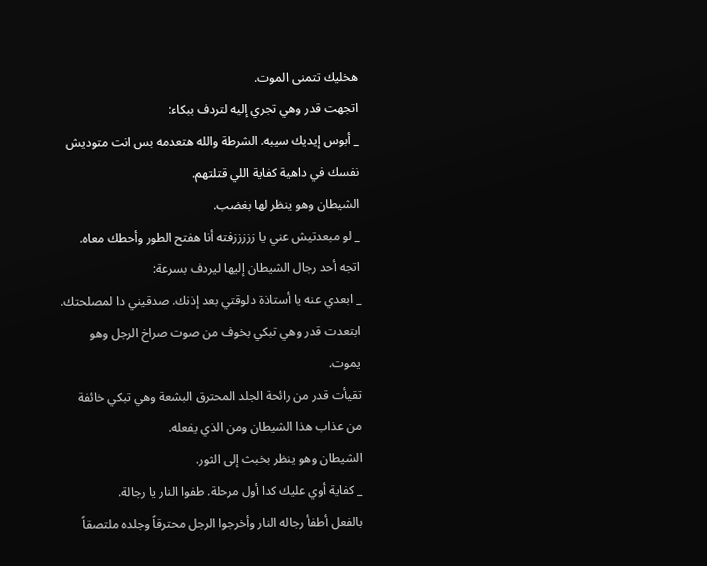هخليك تتمنى الموت.
اتجهت قدر وهي تجري إليه لتردف ببكاء:
_ أبوس إيديك سيبه. الشرطة والله هتعدمه بس انت متوديش نفسك في داهية كفاية اللي قتلتهم.
الشيطان وهو ينظر لها بغضب.
_ لو مبعدتيش عني يا زززززفته أنا هفتح الطور وأحطك معاه.
اتجه أحد رجال الشيطان إليها ليردف بسرعة:
_ ابعدي عنه يا أستاذة دلوقتي بعد إذنك. صدقيني دا لمصلحتك.
ابتعدت قدر وهي تبكي بخوف من صوت صراخ الرجل وهو يموت.
تقيأت قدر من رائحة الجلد المحترق البشعة وهي تبكي خائفة من عذاب هذا الشيطان ومن الذي يفعله.
الشيطان وهو ينظر بخبث إلى الثور.
_ كفاية أوي عليك كدا أول مرحلة. طفوا النار يا رجالة.
بالفعل أطفأ رجاله النار وأخرجوا الرجل محترقاً وجلده ملتصقاً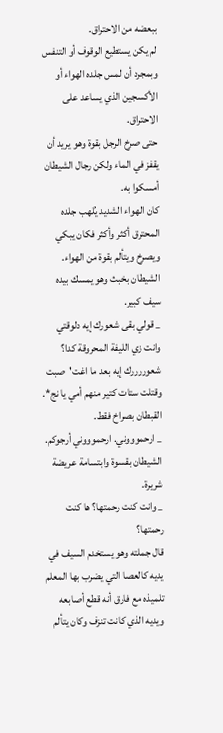ببعضه من الاحتراق.
لم يكن يستطيع الوقوف أو التنفس وبمجرد أن لمس جلده الهواء أو الأكسجين الذي يساعد على الاحتراق.
حتى صرخ الرجل بقوة وهو يريد أن يقفز في الماء ولكن رجال الشيطان أمسكوا به.
كان الهواء الشديد يُلهب جلده المحترق أكثر وأكثر فكان يبكي ويصرخ ويتألم بقوة من الهواء.
الشيطان بخبث وهو يمسك بيده سيف كبير.
_ قولي بقى شعورك إيه دلوقتي وانت زي الليفة المحروقة كدا؟ شعوررررك إيه بعد ما اغت'صبت وقتلت ستات كتير منهم أمي يا نج*.
القبطان بصراخ فقط.
_ ارحموووني. ارحموووني أرجوكم.
الشيطان بقسوة وابتسامة عريضة شريرة.
_ وانت كنت رحمتها؟ ها كنت رحمتها؟
قال جملته وهو يستخدم السيف في يديه كالعصا التي يضرب بها المعلم تلميذه مع فارق أنه قطع أصابعه ويديه الذي كانت تنزف وكان يتألم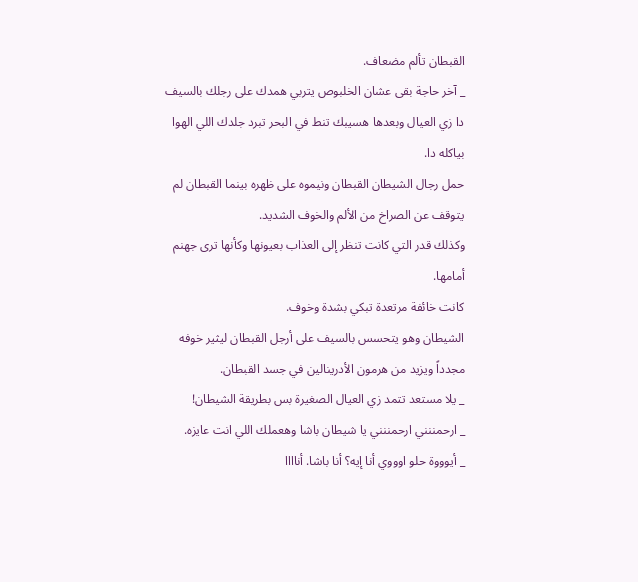القبطان تألم مضعاف.
_ آخر حاجة بقى عشان الخلبوص يتربي همدك على رجلك بالسيف دا زي العيال وبعدها هسيبك تنط في البحر تبرد جلدك اللي الهوا بياكله دا.
حمل رجال الشيطان القبطان ونيموه على ظهره بينما القبطان لم يتوقف عن الصراخ من الألم والخوف الشديد.
وكذلك قدر التي كانت تنظر إلى العذاب بعيونها وكأنها ترى جهنم أمامها.
كانت خائفة مرتعدة تبكي بشدة وخوف.
الشيطان وهو يتحسس بالسيف على أرجل القبطان ليثير خوفه مجدداً ويزيد من هرمون الأدرينالين في جسد القبطان.
_ يلا مستعد تتمد زي العيال الصغيرة بس بطريقة الشيطان!
_ ارحمننني ارحمننني يا شيطان باشا وهعملك اللي انت عايزه.
_ أيوووة حلو اوووي أنا إيه؟ أنا باشا. أناااا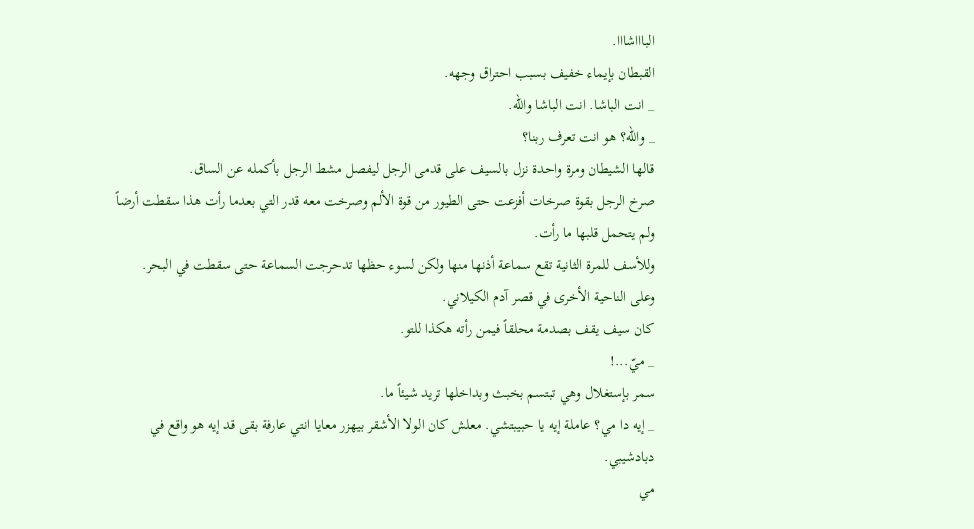الباااشااا.
القبطان بإيماء خفيف بسبب احتراق وجهه.
_ انت الباشا. انت الباشا والله.
_ والله؟ هو انت تعرف ربنا؟
قالها الشيطان ومرة واحدة نزل بالسيف على قدمى الرجل ليفصل مشط الرجل بأكمله عن الساق.
صرخ الرجل بقوة صرخات أفزعت حتى الطيور من قوة الألم وصرخت معه قدر التي بعدما رأت هذا سقطت أرضاً ولم يتحمل قلبها ما رأت.
وللأسف للمرة الثانية تقع سماعة أذنها منها ولكن لسوء حظها تدحرجت السماعة حتى سقطت في البحر.
وعلى الناحية الأخرى في قصر آدم الكيلاني.
كان سيف يقف بصدمة محلقاً فيمن رأته هكذا للتو.
_ ميّ...!
سمر بإستغلال وهي تبتسم بخبث وبداخلها تريد شيئاً ما.
_ إيه دا مي؟ عاملة إيه يا حبيبتشي. معلش كان الولا الأشقر بيهزر معايا انتي عارفة بقى قد إيه هو واقع في دبادشيبي.
مي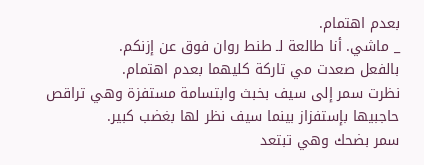بعدم اهتمام.
_ ماشي. أنا طالعة لـ طنط روان فوق عن إزنكم.
بالفعل صعدت مي تاركة كليهما بعدم اهتمام.
نظرت سمر إلى سيف بخبث وابتسامة مستفزة وهي تراقص حاجبيها بإستفزاز بينما سيف نظر لها بغضب كبير.
سمر بضحك وهي تبتعد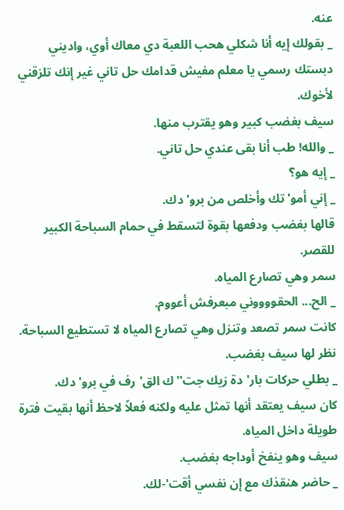عنه.
_ بقولك إيه أنا شكلي هحب اللعبة دي معاك أوي، واديني دبستك رسمي يا معلم مفيش قدامك حل تاني غير إنك تلزقني لأخوك.
سيف بغضب كبير وهو يقترب منها.
_ والله! طب أنا بقى عندي حل تاني.
_ إيه هو؟
_ إني أمو'تك وأخلص من برو'دك.
قالها بغضب ودفعها بقوة لتسقط في حمام السباحة الكبير للقصر.
سمر وهي تصارع المياه.
_ الح... الحقووووني مبعرفش أعووم.
كانت سمر تصعد وتنزل وهي تصارع المياه لا تستطيع السباحة.
نظر لها سيف بغضب.
_ بطلي حركات بار'دة زيك جت''ك الق'رف في برو'دك.
كان سيف يعتقد أنها تمثل عليه ولكنه فعلاً لاحظ أنها بقيت فترة طويلة داخل المياه.
سيف وهو ينفخ أوداجه بغضب.
_ حاضر هنقذك مع إن نفسي أقت'-لك.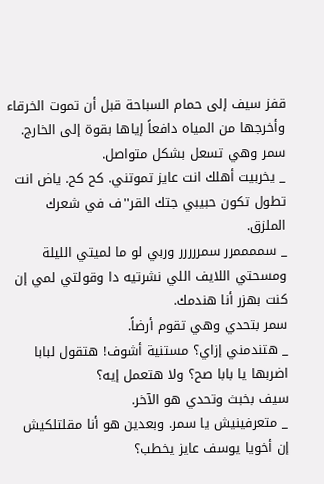قفز سيف إلى حمام السباحة قبل أن تموت الخرقاء وأخرجها من المياه دافعاً إياها بقوة إلى الخارج.
سمر وهي تسعل بشكل متواصل.
_ يخربيت أهلك انت عايز تموتني. كح كح. ياض انت تطول تكون حبيبي جتك القر''ف في شعرك الملزق.
_ سممممرر سمررررر وربي لو ما لميتي الليلة ومسحتي اللايف اللي نشرتيه دا وقولتي لمي إن كنت بهزر أنا هندمك.
سمر بتحدي وهي تقوم أرضاً.
_ هتندمني إزاي؟ مستنية أشوف! هتقول لبابا اضربها يا بابا صح؟ ولا هتعمل إيه؟
سيف بخبث وتحدي هو الآخر.
_ متعرفينيش يا سمر. وبعدين هو أنا مقلتلكيش إن أخويا يوسف عايز يخطب؟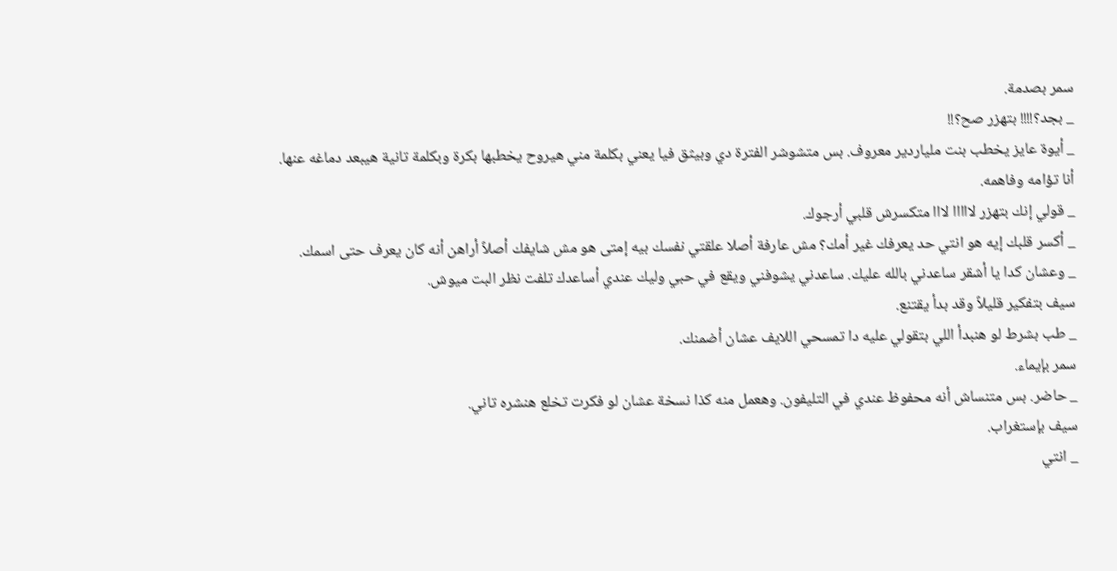سمر بصدمة.
_ بجد؟!!!! بتهزر صح؟!!
_ أيوة عايز يخطب بنت ملياردير معروف. بس متشوشر الفترة دي وبيثق فيا يعني بكلمة مني هيروح يخطبها بكرة وبكلمة تانية هيبعد دماغه عنها. أنا تؤامه وفاهمه.
_ قولي إنك بتهزر لااااا لااا متكسرش قلبي أرجوك.
_ أكسر قلبك إيه هو انتي حد يعرفك غير أمك؟ مش عارفة أصلا علقتي نفسك بيه إمتى هو مش شايفك أصلاً أراهن أنه كان يعرف حتى اسمك.
_ وعشان كدا يا أشقر ساعدني بالله عليك. ساعدني يشوفني ويقع في حبي وليك عندي أساعدك تلفت نظر البت ميوش.
سيف بتفكير قليلاً وقد بدأ يقتنع.
_ طب بشرط لو هنبدأ اللي بتقولي عليه دا تمسحي اللايف عشان أضمنك.
سمر بإيماء.
_ حاضر. بس متنساش أنه محفوظ عندي في التليفون. وهعمل منه كذا نسخة عشان لو فكرت تخلع هنشره تاني.
سيف بإستغراب.
_ انتي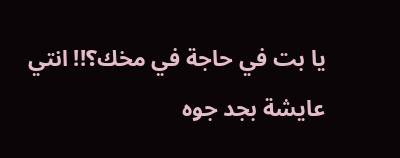يا بت في حاجة في مخك؟!! انتي عايشة بجد جوه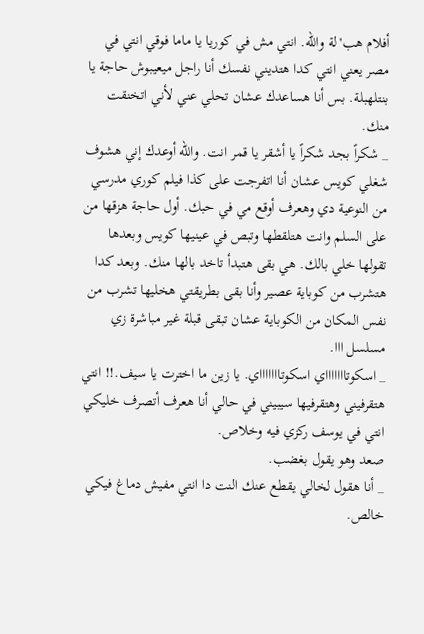أفلام هب'لة والله. انتي مش في كوريا يا ماما فوقي انتي في مصر يعني انتي كدا هتديني نفسك أنا راجل ميعيبوش حاجة يا بنتلهبلة. بس أنا هساعدك عشان تحلي عني لأني اتخنقت منك.
_ شكراً بجد شكراً يا أشقر يا قمر انت. والله أوعدك إني هشوف شغلي كويس عشان أنا اتفرجت على كذا فيلم كوري مدرسي من النوعية دي وهعرف أوقع مي في حبك. أول حاجة هزقها من على السلم وانت هتلقطها وتبص في عينيها كويس وبعدها تقولها خلي بالك. هي بقى هتبدأ تاخد بالها منك. وبعد كدا هتشرب من كوباية عصير وأنا بقى بطريقتي هخليها تشرب من نفس المكان من الكوباية عشان تبقى قبلة غير مباشرة زي مسلسل ااا.
_ اسكوتاااااااي اسكوتاااااااي. يا زين ما اخترت يا سيف.!! انتي هتقرفيني وهتقرفيها سيبيني في حالي أنا هعرف أتصرف خليكي انتي في يوسف ركزي فيه وخلاص.
صعد وهو يقول بغضب.
_ أنا هقول لخالي يقطع عنك النت دا انتي مفيش دماغ فيكي خالص.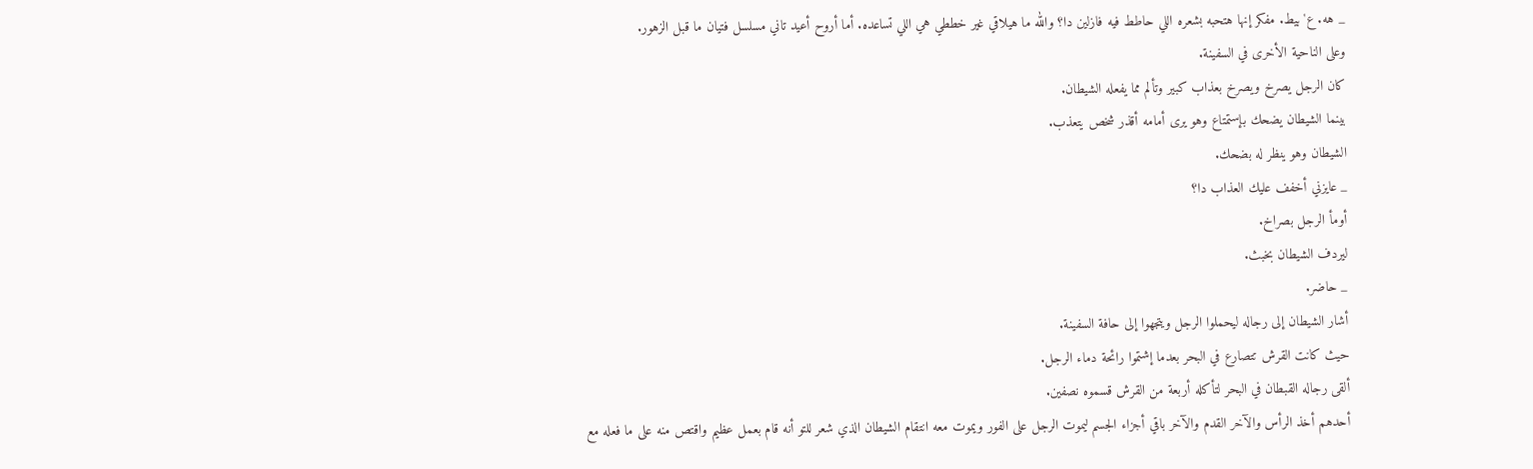_ هه. ع'بيط. مفكر إنها هتحبه بشعره اللي حاطط فيه فازلين دا؟ والله ما هيلاقي غير خططي هي اللي تساعده. أما أروح أعيد تاني مسلسل فتيان ما قبل الزهور.
وعلى الناحية الأخرى في السفينة.
كان الرجل يصرخ ويصرخ بعذاب كبير وتألم مما يفعله الشيطان.
بينما الشيطان يضحك بإستمتاع وهو يرى أمامه أقذر شخص يتعذب.
الشيطان وهو ينظر له بضحك.
_ عايزني أخفف عليك العذاب دا؟
أومأ الرجل بصراخ.
ليردف الشيطان بخبث.
_ حاضر.
أشار الشيطان إلى رجاله ليحملوا الرجل ويتجهوا إلى حافة السفينة.
حيث كانت القرش تتصارع في البحر بعدما إشتموا رائحة دماء الرجل.
ألقى رجاله القبطان في البحر لتأكله أربعة من القرش قسموه نصفين.
أحدهم أخذ الرأس والآخر القدم والآخر باقي أجزاء الجسم ليموت الرجل على الفور ويموت معه انتقام الشيطان الذي شعر للتو أنه قام بعمل عظيم واقتص منه على ما فعله مع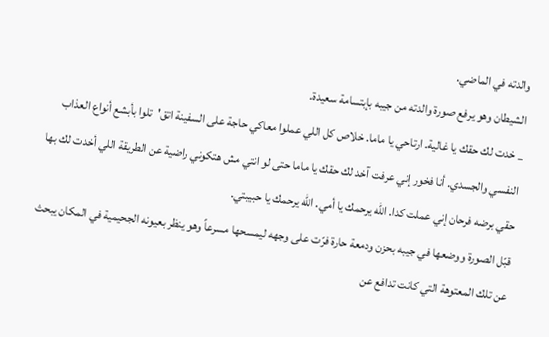والدته في الماضي.
الشيطان وهو يرفع صورة والدته من جيبه بإبتسامة سعيدة.
_ خدت لك حقك يا غالية. ارتاحي يا ماما. خلاص كل اللي عملوا معاكي حاجة على السفينة اتق'تلوا بأبشع أنواع العذاب النفسي والجسدي. أنا فخور إني عرفت آخد لك حقك يا ماما حتى لو انتي مش هتكوني راضية عن الطريقة اللي أخدت لك بها حقي برضه فرحان إني عملت كدا. الله يرحمك يا أمي. الله يرحمك يا حبيبتي.
قبّل الصورة ووضعها في جيبه بحزن ودمعة حارة فرّت على وجهه ليمسحها مسرعاً وهو ينظر بعيونه الجحيمية في المكان يبحث عن تلك المعتوهة التي كانت تدافع عن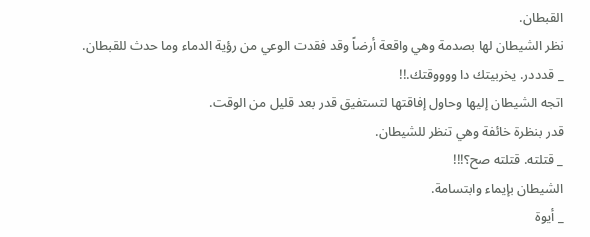القبطان.
نظر الشيطان لها بصدمة وهي واقعة أرضاً وقد فقدت الوعي من رؤية الدماء وما حدث للقبطان.
_ قدددر. يخربيتك دا ووووقتك.!!
اتجه الشيطان إليها وحاول إفاقتها لتستفيق قدر بعد قليل من الوقت.
قدر بنظرة خائفة وهي تنظر للشيطان.
_ قتلته. قتلته صح؟!!!
الشيطان بإيماء وابتسامة.
_ أيوة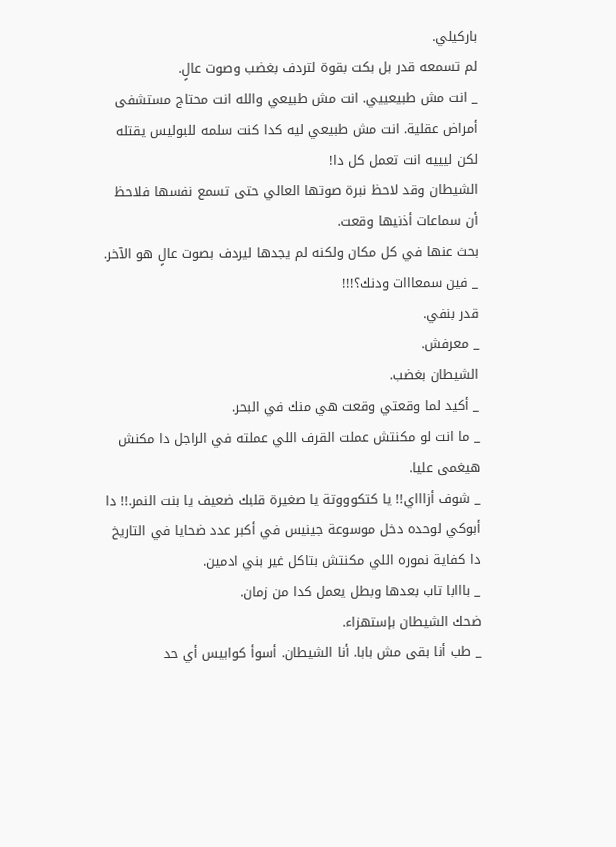باركيلي.
لم تسمعه قدر بل بكت بقوة لتردف بغضب وصوت عالٍ.
_ انت مش طبيعييي. انت مش طبيعي والله انت محتاج مستشفى أمراض عقلية. انت مش طبيعي ليه كدا كنت سلمه للبوليس يقتله لكن ليييه انت تعمل كل دا!
الشيطان وقد لاحظ نبرة صوتها العالي حتى تسمع نفسها فلاحظ أن سماعات أذنيها وقعت.
بحث عنها في كل مكان ولكنه لم يجدها ليردف بصوت عالٍ هو الآخر.
_ فين سمعااات ودنك؟!!!
قدر بنفي.
_ معرفش.
الشيطان بغضب.
_ أكيد لما وقعتي وقعت هي منك في البحر.
_ ما انت لو مكنتش عملت القرف اللي عملته في الراجل دا مكنش هيغمى عليا.
_ شوف أزاااي!! يا كتكوووتة يا صغيرة قلبك ضعيف يا بنت النمر.!! دا أبوكي لوحده دخل موسوعة جينيس في أكبر عدد ضحايا في التاريخ دا كفاية نموره اللي مكنتش بتاكل غير بني ادمين.
_ بااابا تاب بعدها وبطل يعمل كدا من زمان.
ضحك الشيطان بإستهزاء.
_ طب أنا بقى مش بابا. أنا الشيطان. أسوأ كوابيس أي حد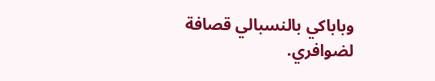وباباكي بالنسبالي قصافة لضوافري.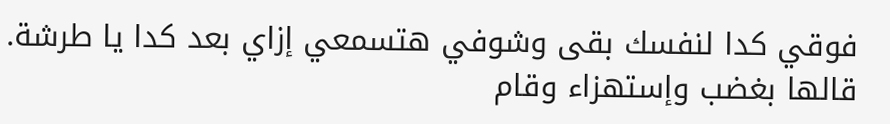فوقي كدا لنفسك بقى وشوفي هتسمعي إزاي بعد كدا يا طرشة.
قالها بغضب وإستهزاء وقام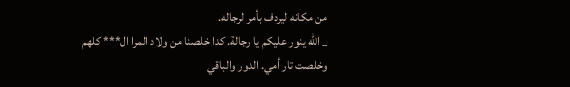من مكانه ليردف بأمر لرجاله.
_ الله ينور عليكم يا رجالة. كدا خلصنا من ولاد المرا ال*** كلهم وخلصت تار أمي. الدور والباقي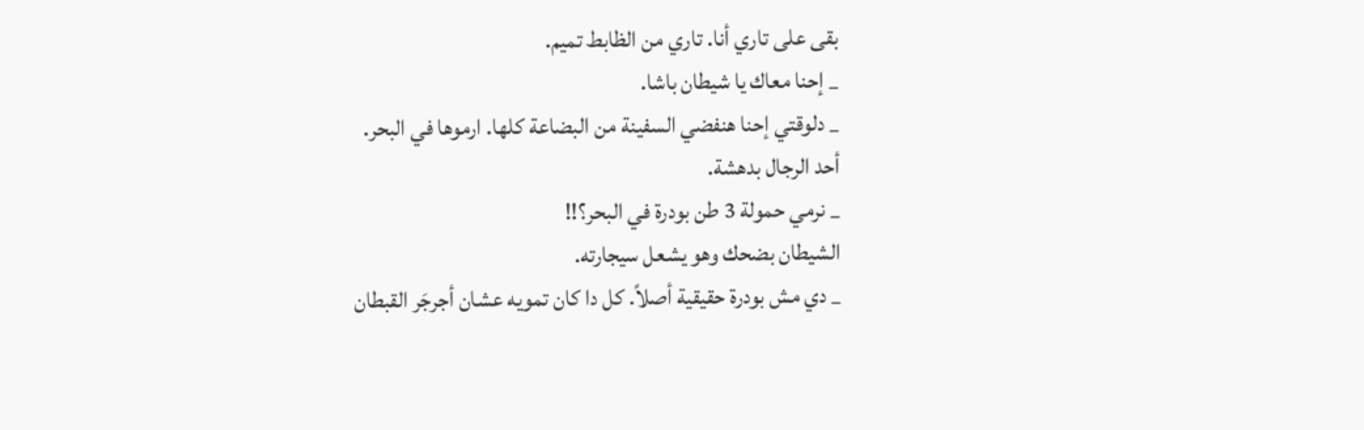بقى على تاري أنا. تاري من الظابط تميم.
_ إحنا معاك يا شيطان باشا.
_ دلوقتي إحنا هنفضي السفينة من البضاعة كلها. ارموها في البحر.
أحد الرجال بدهشة.
_ نرمي حمولة 3 طن بودرة في البحر؟!!
الشيطان بضحك وهو يشعل سيجارته.
_ دي مش بودرة حقيقية أصلاً. كل دا كان تمويه عشان أجرجَر القبطان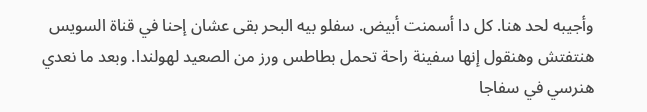وأجيبه لحد هنا. كل دا أسمنت أبيض. سفلو بيه البحر بقى عشان إحنا في قناة السويس هنتفتش وهنقول إنها سفينة راحة تحمل بطاطس ورز من الصعيد لهولندا. وبعد ما نعدي هنرسي في سفاجا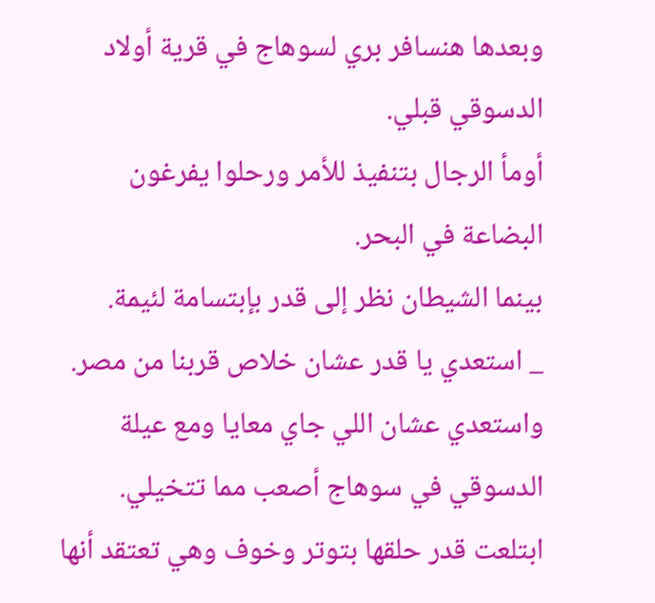وبعدها هنسافر بري لسوهاج في قرية أولاد الدسوقي قبلي.
أومأ الرجال بتنفيذ للأمر ورحلوا يفرغون البضاعة في البحر.
بينما الشيطان نظر إلى قدر بإبتسامة لئيمة.
_ استعدي يا قدر عشان خلاص قربنا من مصر. واستعدي عشان اللي جاي معايا ومع عيلة الدسوقي في سوهاج أصعب مما تتخيلي.
ابتلعت قدر حلقها بتوتر وخوف وهي تعتقد أنها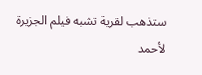ستذهب لقرية تشبه فيلم الجزيرة لأحمد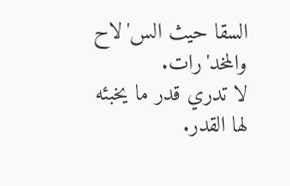السقا حيث الس'لاح والمخد'رات.
لا تدري قدر ما يخبئه لها القدر.